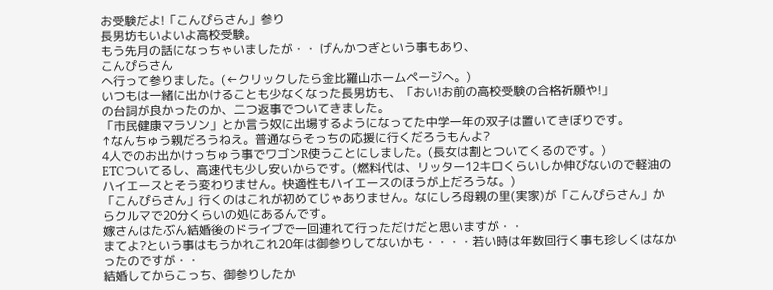お受験だよ!「こんぴらさん」参り
長男坊もいよいよ高校受験。
もう先月の話になっちゃいましたが・・ げんかつぎという事もあり、
こんぴらさん
へ行って参りました。(←クリックしたら金比羅山ホームページへ。)
いつもは一緒に出かけることも少なくなった長男坊も、「おい!お前の高校受験の合格祈願や!」
の台詞が良かったのか、二つ返事でついてきました。
「市民健康マラソン」とか言う奴に出場するようになってた中学一年の双子は置いてきぼりです。
↑なんちゅう親だろうねえ。普通ならそっちの応援に行くだろうもんよ?
4人でのお出かけっちゅう事でワゴンR使うことにしました。(長女は割とついてくるのです。)
ETCついてるし、高速代も少し安いからです。(燃料代は、リッター12キロくらいしか伸びないので軽油のハイエースとそう変わりません。快適性もハイエースのほうが上だろうな。)
「こんぴらさん」行くのはこれが初めてじゃありません。なにしろ母親の里(実家)が「こんぴらさん」からクルマで20分くらいの処にあるんです。
嫁さんはたぶん結婚後のドライブで一回連れて行っただけだと思いますが・・
まてよ?という事はもうかれこれ20年は御参りしてないかも・・・・若い時は年数回行く事も珍しくはなかったのですが・・
結婚してからこっち、御参りしたか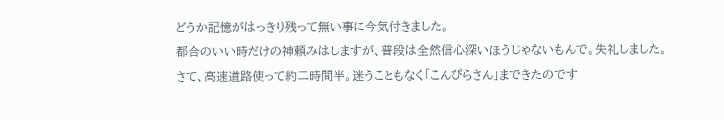どうか記憶がはっきり残って無い事に今気付きました。
都合のいい時だけの神頼みはしますが、普段は全然信心深いほうじゃないもんで。失礼しました。
さて、高速道路使って約二時間半。迷うこともなく「こんぴらさん」まできたのです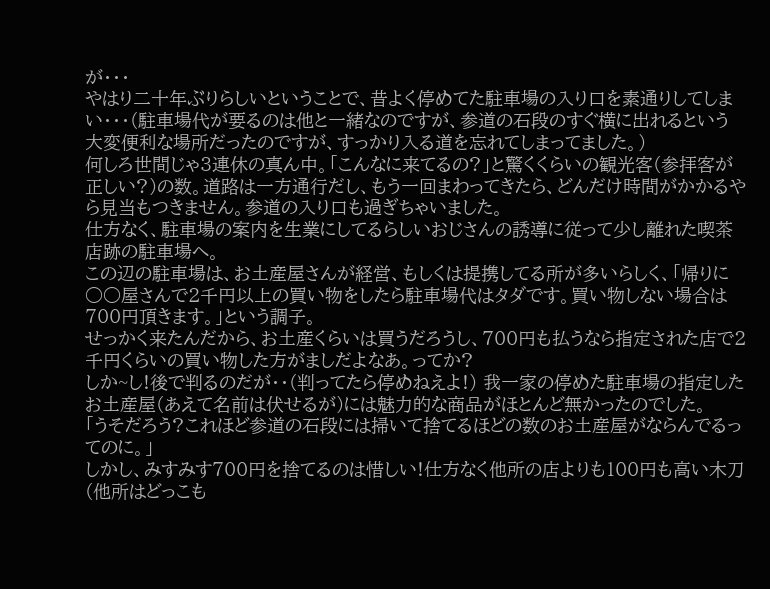が・・・
やはり二十年ぶりらしいということで、昔よく停めてた駐車場の入り口を素通りしてしまい・・・(駐車場代が要るのは他と一緒なのですが、参道の石段のすぐ横に出れるという大変便利な場所だったのですが、すっかり入る道を忘れてしまってました。)
何しろ世間じゃ3連休の真ん中。「こんなに来てるの?」と驚くくらいの観光客(参拝客が正しい?)の数。道路は一方通行だし、もう一回まわってきたら、どんだけ時間がかかるやら見当もつきません。参道の入り口も過ぎちゃいました。
仕方なく、駐車場の案内を生業にしてるらしいおじさんの誘導に従って少し離れた喫茶店跡の駐車場へ。
この辺の駐車場は、お土産屋さんが経営、もしくは提携してる所が多いらしく、「帰りに○○屋さんで2千円以上の買い物をしたら駐車場代はタダです。買い物しない場合は700円頂きます。」という調子。
せっかく来たんだから、お土産くらいは買うだろうし、700円も払うなら指定された店で2千円くらいの買い物した方がましだよなあ。ってか?
しか~し!後で判るのだが・・(判ってたら停めねえよ!) 我一家の停めた駐車場の指定したお土産屋(あえて名前は伏せるが)には魅力的な商品がほとんど無かったのでした。
「うそだろう?これほど参道の石段には掃いて捨てるほどの数のお土産屋がならんでるってのに。」
しかし、みすみす700円を捨てるのは惜しい!仕方なく他所の店よりも100円も高い木刀(他所はどっこも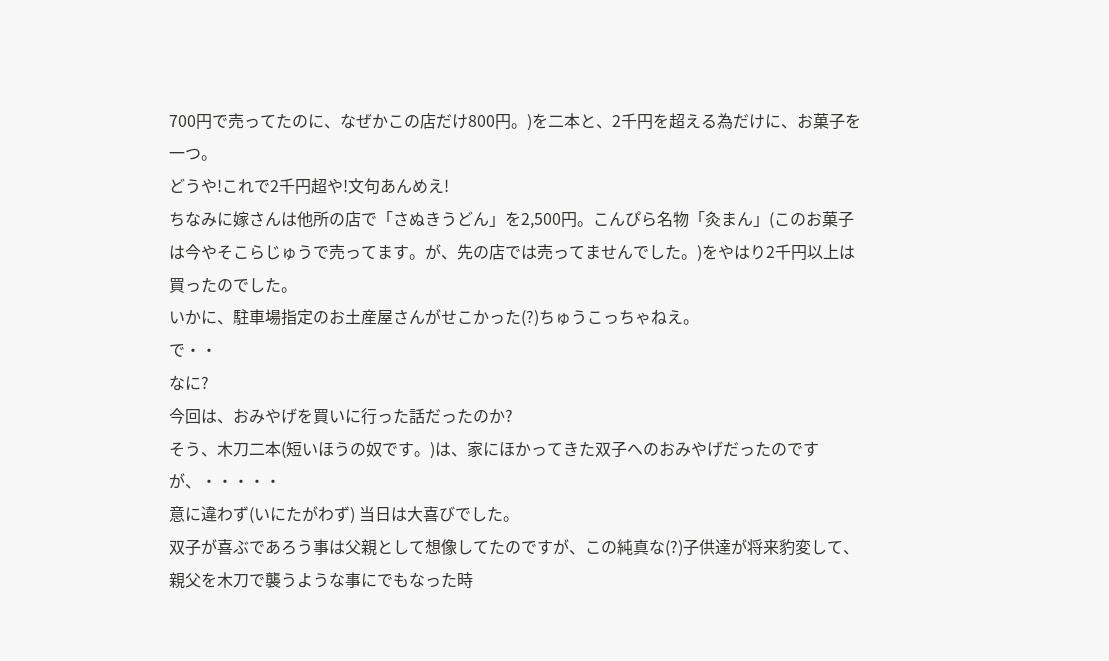700円で売ってたのに、なぜかこの店だけ800円。)を二本と、2千円を超える為だけに、お菓子を一つ。
どうや!これで2千円超や!文句あんめえ!
ちなみに嫁さんは他所の店で「さぬきうどん」を2,500円。こんぴら名物「灸まん」(このお菓子は今やそこらじゅうで売ってます。が、先の店では売ってませんでした。)をやはり2千円以上は買ったのでした。
いかに、駐車場指定のお土産屋さんがせこかった(?)ちゅうこっちゃねえ。
で・・
なに?
今回は、おみやげを買いに行った話だったのか?
そう、木刀二本(短いほうの奴です。)は、家にほかってきた双子へのおみやげだったのですが、・・・・・
意に違わず(いにたがわず) 当日は大喜びでした。
双子が喜ぶであろう事は父親として想像してたのですが、この純真な(?)子供達が将来豹変して、親父を木刀で襲うような事にでもなった時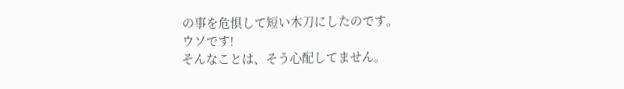の事を危惧して短い木刀にしたのです。
ウソです!
そんなことは、そう心配してません。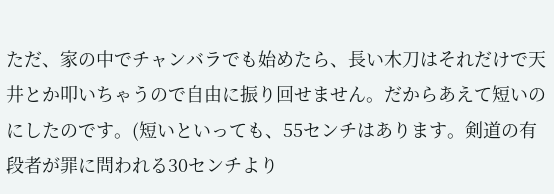ただ、家の中でチャンバラでも始めたら、長い木刀はそれだけで天井とか叩いちゃうので自由に振り回せません。だからあえて短いのにしたのです。(短いといっても、55センチはあります。剣道の有段者が罪に問われる30センチより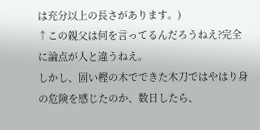は充分以上の長さがあります。)
↑この親父は何を言ってるんだろうねえ?完全に論点が人と違うねえ。
しかし、固い樫の木でできた木刀ではやはり身の危険を感じたのか、数日したら、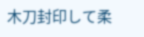木刀封印して柔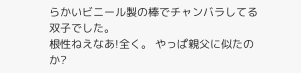らかいビニール製の棒でチャンバラしてる双子でした。
根性ねえなあ!全く。 やっぱ親父に似たのか?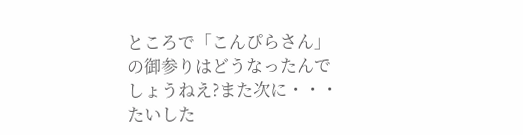ところで「こんぴらさん」の御参りはどうなったんでしょうねえ?また次に・・・ たいした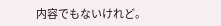内容でもないけれど。